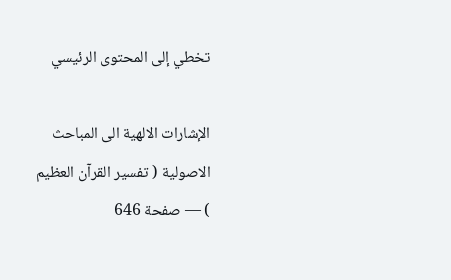تخطي إلى المحتوى الرئيسي

الإشارات الالهية الى المباحث الاصولية ( تفسير القرآن العظيم ) — صفحة 646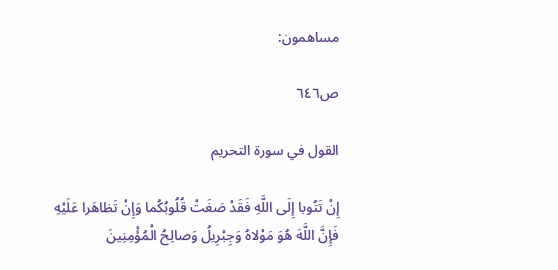مساهمون:

ص٦٤٦

القول في سورة التحريم

إِنْ تَتُوبا إِلَى اللَّهِ فَقَدْ صَغَتْ قُلُوبُكُما وَإِنْ تَظاهَرا عَلَيْهِ فَإِنَّ اللَّهَ هُوَ مَوْلاهُ وَجِبْرِيلُ وَصالِحُ الْمُؤْمِنِينَ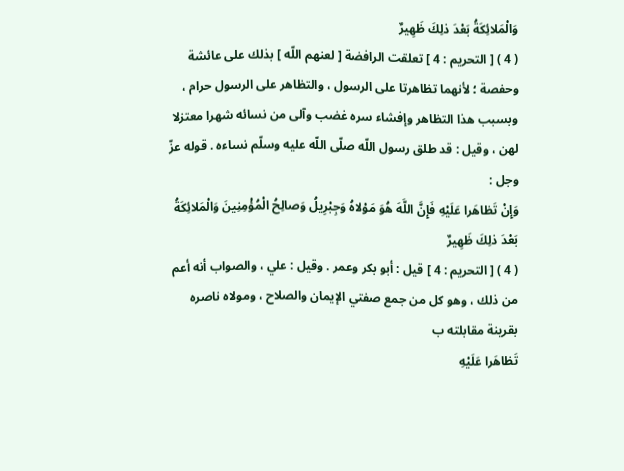وَالْمَلائِكَةُ بَعْدَ ذلِكَ ظَهِيرٌ
( 4 ) [ التحريم : 4 ] تعلقت الرافضة [ لعنهم اللّه ] بذلك على عائشة وحفصة ؛ لأنهما تظاهرتا على الرسول ، والتظاهر على الرسول حرام ، وبسبب هذا التظاهر وإفشاء سره غضب وآلى من نسائه شهرا معتزلا لهن ، وقيل : قد طلق رسول اللّه صلّى اللّه عليه وسلّم نساءه . قوله عزّ وجل :
وَإِنْ تَظاهَرا عَلَيْهِ فَإِنَّ اللَّهَ هُوَ مَوْلاهُ وَجِبْرِيلُ وَصالِحُ الْمُؤْمِنِينَ وَالْمَلائِكَةُ بَعْدَ ذلِكَ ظَهِيرٌ
( 4 ) [ التحريم : 4 ] قيل : أبو بكر وعمر . وقيل : علي ، والصواب أنه أعم من ذلك ، وهو كل من جمع صفتي الإيمان والصلاح ، ومولاه ناصره بقرينة مقابلته ب
تَظاهَرا عَلَيْهِ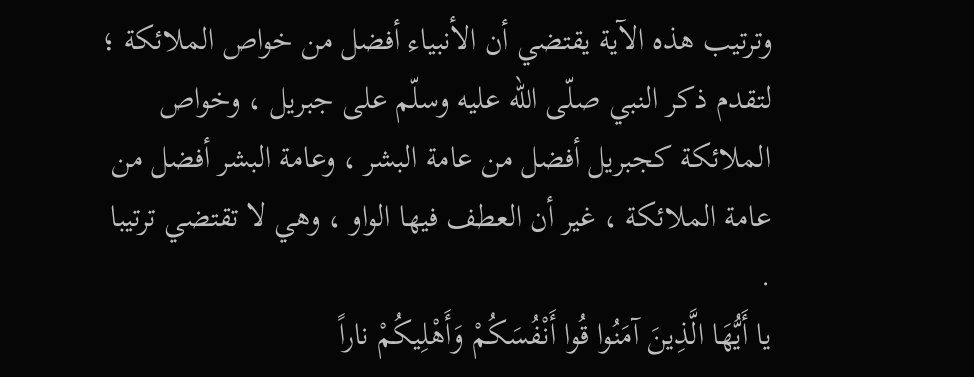وترتيب هذه الآية يقتضي أن الأنبياء أفضل من خواص الملائكة ؛ لتقدم ذكر النبي صلّى اللّه عليه وسلّم على جبريل ، وخواص الملائكة كجبريل أفضل من عامة البشر ، وعامة البشر أفضل من عامة الملائكة ، غير أن العطف فيها الواو ، وهي لا تقتضي ترتيبا .
يا أَيُّهَا الَّذِينَ آمَنُوا قُوا أَنْفُسَكُمْ وَأَهْلِيكُمْ ناراً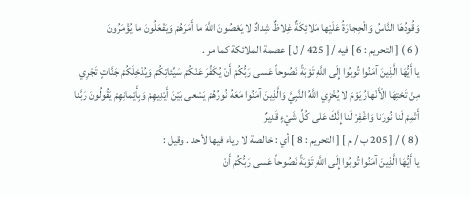وَقُودُهَا النَّاسُ وَالْحِجارَةُ عَلَيْها مَلائِكَةٌ غِلاظٌ شِدادٌ لا يَعْصُونَ اللَّهَ ما أَمَرَهُمْ وَيَفْعَلُونَ ما يُؤْمَرُونَ
( 6 ) [ التحريم : 6 ] فيه / [ 425 / ل ] عصمة الملائكة كما مر .
يا أَيُّهَا الَّذِينَ آمَنُوا تُوبُوا إِلَى اللَّهِ تَوْبَةً نَصُوحاً عَسى رَبُّكُمْ أَنْ يُكَفِّرَ عَنْكُمْ سَيِّئاتِكُمْ وَيُدْخِلَكُمْ جَنَّاتٍ تَجْرِي مِنْ تَحْتِهَا الْأَنْهارُ يَوْمَ لا يُخْزِي اللَّهُ النَّبِيَّ وَالَّذِينَ آمَنُوا مَعَهُ نُورُهُمْ يَسْعى بَيْنَ أَيْدِيهِمْ وَبِأَيْمانِهِمْ يَقُولُونَ رَبَّنا أَتْمِمْ لَنا نُورَنا وَاغْفِرْ لَنا إِنَّكَ عَلى كُلِّ شَيْءٍ قَدِيرٌ
( 8 ) / [ 205 ب / م ] [ التحريم : 8 ] أي : خالصة لا رياء فيها لأحد . وقيل :
يا أَيُّهَا الَّذِينَ آمَنُوا تُوبُوا إِلَى اللَّهِ تَوْبَةً نَصُوحاً عَسى رَبُّكُمْ أَنْ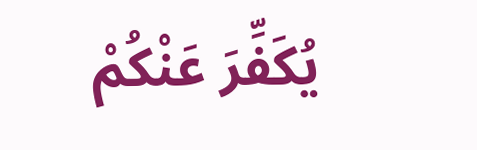يُكَفِّرَ عَنْكُمْ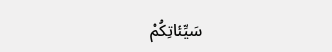سَيِّئاتِكُمْ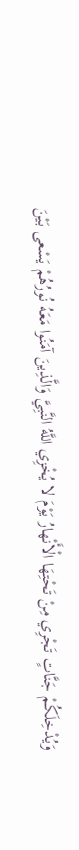وَيُدْخِلَكُمْ جَنَّاتٍ تَجْرِي مِنْ تَحْتِهَا الْأَنْهارُ يَوْمَ لا يُخْزِي اللَّهُ النَّبِيَّ وَالَّذِينَ آمَنُوا مَعَهُ نُورُهُمْ يَسْعى بَيْنَ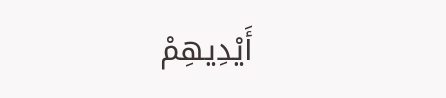أَيْدِيهِمْ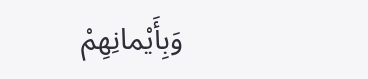وَبِأَيْمانِهِمْ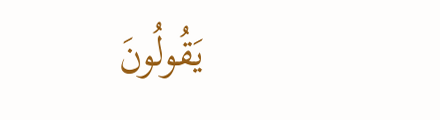يَقُولُونَ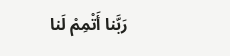رَبَّنا أَتْمِمْ لَنا